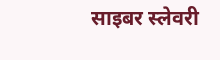साइबर स्लेवरी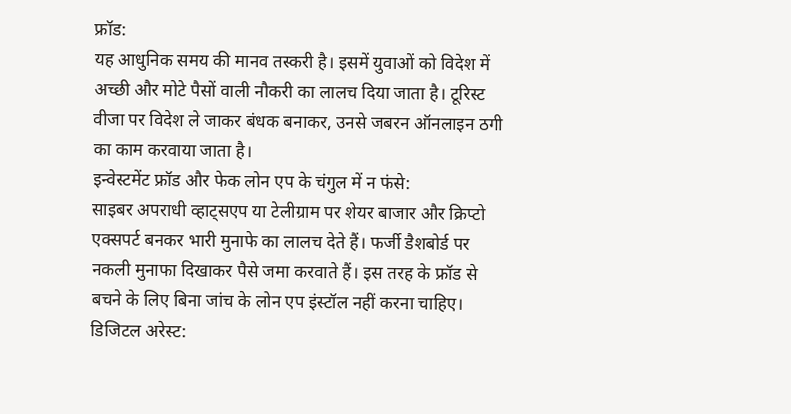फ्रॉड:
यह आधुनिक समय की मानव तस्करी है। इसमें युवाओं को विदेश में अच्छी और मोटे पैसों वाली नौकरी का लालच दिया जाता है। टूरिस्ट वीजा पर विदेश ले जाकर बंधक बनाकर, उनसे जबरन ऑनलाइन ठगी का काम करवाया जाता है।
इन्वेस्टमेंट फ्रॉड और फेक लोन एप के चंगुल में न फंसे:
साइबर अपराधी व्हाट्सएप या टेलीग्राम पर शेयर बाजार और क्रिप्टो एक्सपर्ट बनकर भारी मुनाफे का लालच देते हैं। फर्जी डैशबोर्ड पर नकली मुनाफा दिखाकर पैसे जमा करवाते हैं। इस तरह के फ्रॉड से बचने के लिए बिना जांच के लोन एप इंस्टॉल नहीं करना चाहिए।
डिजिटल अरेस्ट: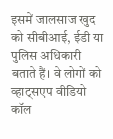इसमें जालसाज खुद को सीबीआई, ईडी या पुलिस अधिकारी बताते हैं। वे लोगों को व्हाट्सएप वीडियो कॉल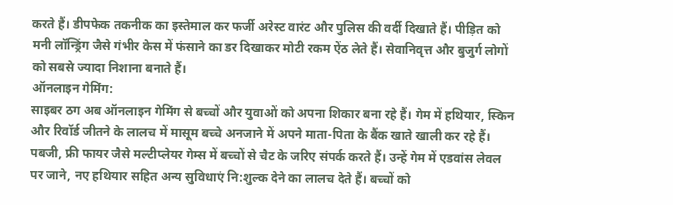करते हैं। डीपफेक तकनीक का इस्तेमाल कर फर्जी अरेस्ट वारंट और पुलिस की वर्दी दिखाते हैं। पीड़ित को मनी लॉन्ड्रिंग जैसे गंभीर केस में फंसाने का डर दिखाकर मोटी रकम ऐंठ लेते हैं। सेवानिवृत्त और बुजुर्ग लोगों को सबसे ज्यादा निशाना बनाते हैं।
ऑनलाइन गेमिंग:
साइबर ठग अब ऑनलाइन गेमिंग से बच्चों और युवाओं को अपना शिकार बना रहे हैं। गेम में हथियार, स्किन और रिवॉर्ड जीतने के लालच में मासूम बच्चे अनजाने में अपने माता-पिता के बैंक खाते खाली कर रहे हैं। पबजी, फ्री फायर जैसे मल्टीप्लेयर गेम्स में बच्चों से चैट के जरिए संपर्क करते हैं। उन्हें गेम में एडवांस लेवल पर जाने, नए हथियार सहित अन्य सुविधाएं नि:शुल्क देने का लालच देते हैं। बच्चों को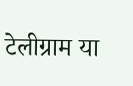टेलीग्राम या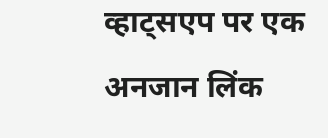व्हाट्सएप पर एक अनजान लिंक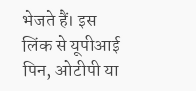भेजते हैं। इस लिंक से यूपीआई पिन, ओटीपी या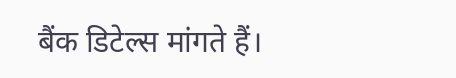बैंक डिटेल्स मांगते हैं।